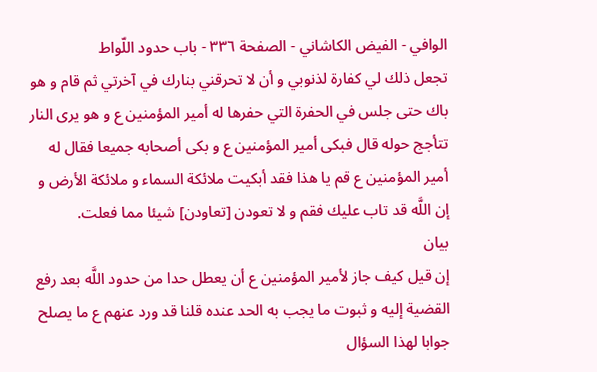الوافي - الفيض الكاشاني - الصفحة ٣٣٦ - باب حدود اللّواط
تجعل ذلك لي كفارة لذنوبي و أن لا تحرقني بنارك في آخرتي ثم قام و هو باك حتى جلس في الحفرة التي حفرها له أمير المؤمنين ع و هو يرى النار تتأجج حوله قال فبكى أمير المؤمنين ع و بكى أصحابه جميعا فقال له أمير المؤمنين ع قم يا هذا فقد أبكيت ملائكة السماء و ملائكة الأرض و إن اللَّه قد تاب عليك فقم و لا تعودن [تعاودن] شيئا مما فعلت.
بيان
إن قيل كيف جاز لأمير المؤمنين ع أن يعطل حدا من حدود اللَّه بعد رفع القضية إليه و ثبوت ما يجب به الحد عنده قلنا قد ورد عنهم ع ما يصلح جوابا لهذا السؤال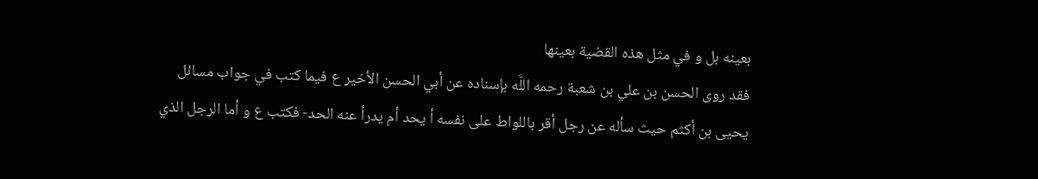بعينه بل و في مثل هذه القضية بعينها
فقد روى الحسن بن علي بن شعبة رحمه اللَّه بإسناده عن أبي الحسن الأخير ع فيما كتب في جواب مسائل يحيى بن أكثم حيث سأله عن رجل أقر باللواط على نفسه أ يحد أم يدرأ عنه الحد- فكتب ع و أما الرجل الذي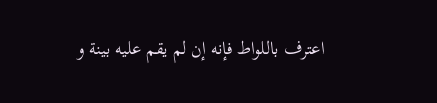اعترف باللواط فإنه إن لم يقم عليه بينة و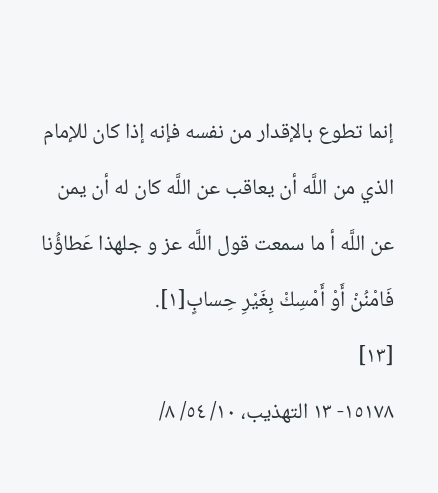إنما تطوع بالإقدار من نفسه فإنه إذا كان للإمام الذي من اللَّه أن يعاقب عن اللَّه كان له أن يمن عن اللَّه أ ما سمعت قول اللَّه عز و جلهذا عَطاؤُنا فَامْنُنْ أَوْ أَمْسِكْ بِغَيْرِ حِسابٍ[١].
[١٣]
١٥١٧٨- ١٣ التهذيب، ١٠/ ٥٤/ ٨/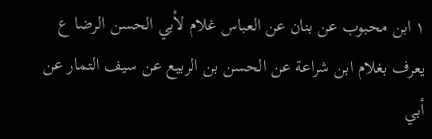١ ابن محبوب عن بنان عن العباس غلام لأبي الحسن الرضا ع يعرف بغلام ابن شراعة عن الحسن بن الربيع عن سيف التمار عن أبي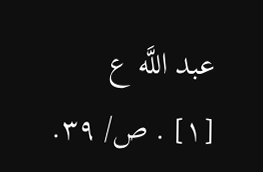عبد اللَّه ع
[١] . ص/ ٣٩.